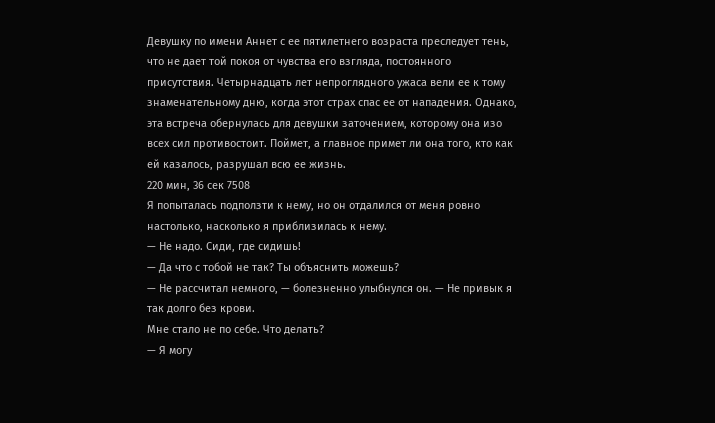Девушку по имени Аннет с ее пятилетнего возраста преследует тень, что не дает той покоя от чувства его взгляда, постоянного присутствия. Четырнадцать лет непроглядного ужаса вели ее к тому знаменательному дню, когда этот страх спас ее от нападения. Однако, эта встреча обернулась для девушки заточением, которому она изо всех сил противостоит. Поймет, а главное примет ли она того, кто как ей казалось, разрушал всю ее жизнь.
220 мин, 36 сек 7508
Я попыталась подползти к нему, но он отдалился от меня ровно настолько, насколько я приблизилась к нему.
— Не надо. Сиди, где сидишь!
— Да что с тобой не так? Ты объяснить можешь?
— Не рассчитал немного, — болезненно улыбнулся он. — Не привык я так долго без крови.
Мне стало не по себе. Что делать?
— Я могу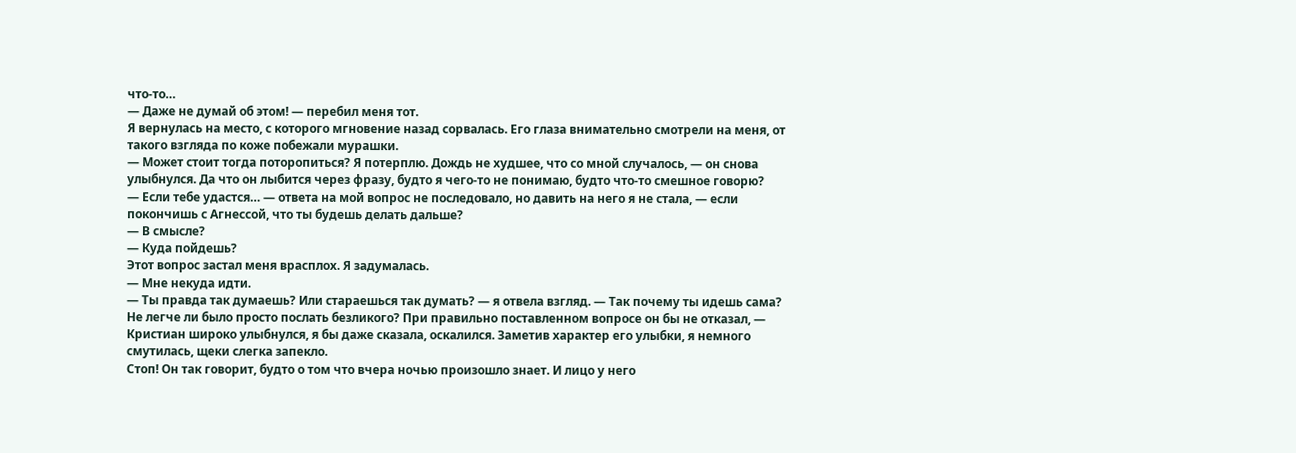что-то…
— Даже не думай об этом! — перебил меня тот.
Я вернулась на место, с которого мгновение назад сорвалась. Его глаза внимательно смотрели на меня, от такого взгляда по коже побежали мурашки.
— Может стоит тогда поторопиться? Я потерплю. Дождь не худшее, что со мной случалось, — он снова улыбнулся. Да что он лыбится через фразу, будто я чего-то не понимаю, будто что-то смешное говорю?
— Если тебе удастся… — ответа на мой вопрос не последовало, но давить на него я не стала, — если покончишь с Агнессой, что ты будешь делать дальше?
— В смысле?
— Куда пойдешь?
Этот вопрос застал меня врасплох. Я задумалась.
— Мне некуда идти.
— Ты правда так думаешь? Или стараешься так думать? — я отвела взгляд. — Так почему ты идешь сама? Не легче ли было просто послать безликого? При правильно поставленном вопросе он бы не отказал, — Кристиан широко улыбнулся, я бы даже сказала, оскалился. Заметив характер его улыбки, я немного смутилась, щеки слегка запекло.
Стоп! Он так говорит, будто о том что вчера ночью произошло знает. И лицо у него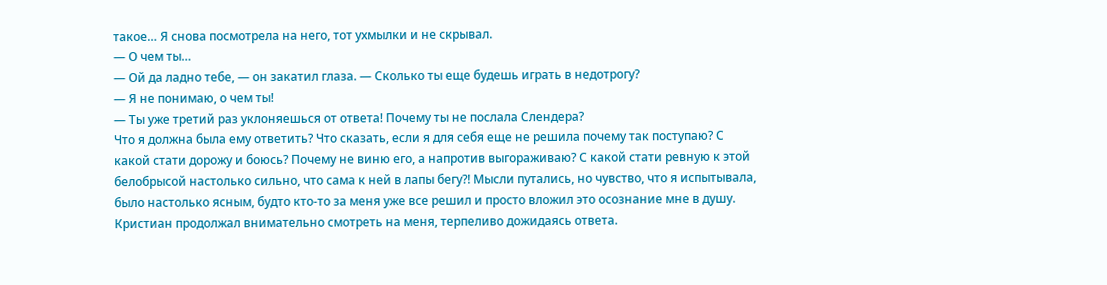такое… Я снова посмотрела на него, тот ухмылки и не скрывал.
— О чем ты…
— Ой да ладно тебе, — он закатил глаза. — Сколько ты еще будешь играть в недотрогу?
— Я не понимаю, о чем ты!
— Ты уже третий раз уклоняешься от ответа! Почему ты не послала Слендера?
Что я должна была ему ответить? Что сказать, если я для себя еще не решила почему так поступаю? С какой стати дорожу и боюсь? Почему не виню его, а напротив выгораживаю? С какой стати ревную к этой белобрысой настолько сильно, что сама к ней в лапы бегу?! Мысли путались, но чувство, что я испытывала, было настолько ясным, будто кто-то за меня уже все решил и просто вложил это осознание мне в душу. Кристиан продолжал внимательно смотреть на меня, терпеливо дожидаясь ответа.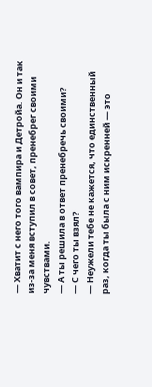— Хватит с него того вампира и Детройа. Он и так из-за меня вступил в совет, пренебрег своими чувствами.
— А ты решила в ответ пренебречь своими?
— С чего ты взял?
— Неужели тебе не кажется, что единственный раз, когда ты была с ним искренней — это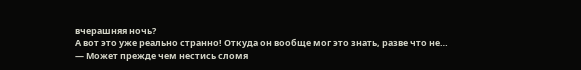вчерашняя ночь?
А вот это уже реально странно! Откуда он вообще мог это знать, разве что не…
— Может прежде чем нестись сломя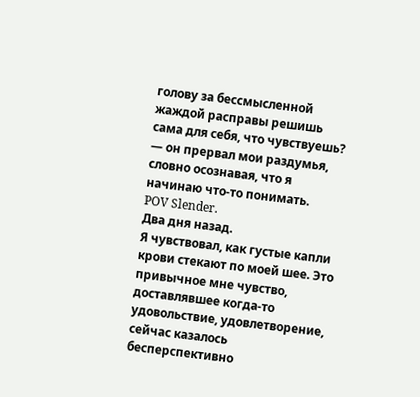голову за бессмысленной жаждой расправы решишь сама для себя, что чувствуешь? — он прервал мои раздумья, словно осознавая, что я начинаю что-то понимать.
POV Slender.
Два дня назад.
Я чувствовал, как густые капли крови стекают по моей шее. Это привычное мне чувство, доставлявшее когда-то удовольствие, удовлетворение, сейчас казалось бесперспективно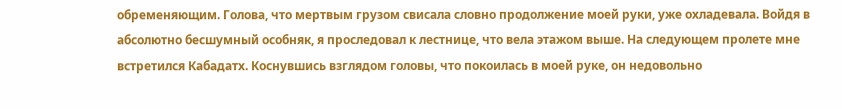обременяющим. Голова, что мертвым грузом свисала словно продолжение моей руки, уже охладевала. Войдя в абсолютно бесшумный особняк, я проследовал к лестнице, что вела этажом выше. На следующем пролете мне встретился Кабадатх. Коснувшись взглядом головы, что покоилась в моей руке, он недовольно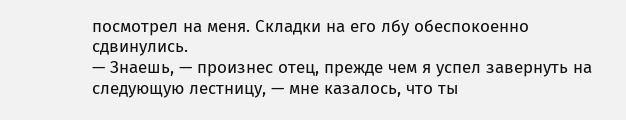посмотрел на меня. Складки на его лбу обеспокоенно сдвинулись.
— Знаешь, — произнес отец, прежде чем я успел завернуть на следующую лестницу, — мне казалось, что ты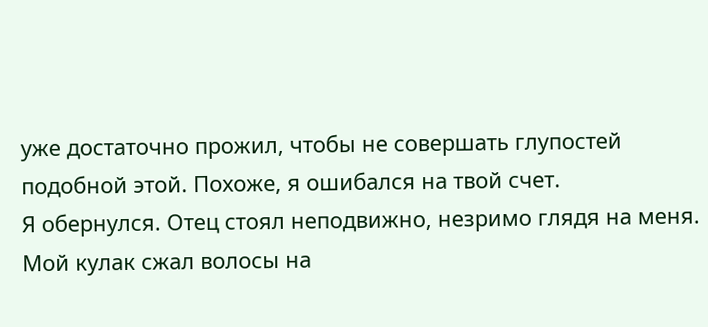уже достаточно прожил, чтобы не совершать глупостей подобной этой. Похоже, я ошибался на твой счет.
Я обернулся. Отец стоял неподвижно, незримо глядя на меня. Мой кулак сжал волосы на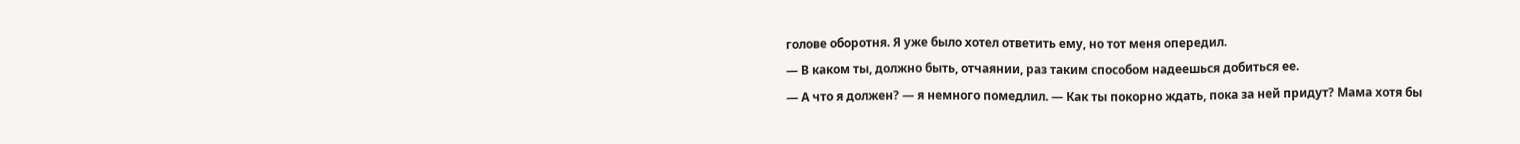голове оборотня. Я уже было хотел ответить ему, но тот меня опередил.
— В каком ты, должно быть, отчаянии, раз таким способом надеешься добиться ее.
— А что я должен? — я немного помедлил. — Как ты покорно ждать, пока за ней придут? Мама хотя бы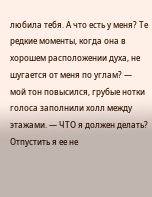любила тебя. А что есть у меня? Те редкие моменты, когда она в хорошем расположении духа, не шугается от меня по углам? — мой тон повысился, грубые нотки голоса заполнили холл между этажами. — ЧТО я должен делать? Отпустить я ее не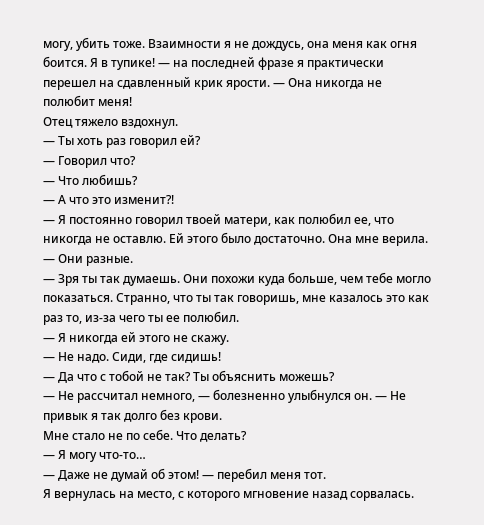могу, убить тоже. Взаимности я не дождусь, она меня как огня боится. Я в тупике! — на последней фразе я практически перешел на сдавленный крик ярости. — Она никогда не полюбит меня!
Отец тяжело вздохнул.
— Ты хоть раз говорил ей?
— Говорил что?
— Что любишь?
— А что это изменит?!
— Я постоянно говорил твоей матери, как полюбил ее, что никогда не оставлю. Ей этого было достаточно. Она мне верила.
— Они разные.
— Зря ты так думаешь. Они похожи куда больше, чем тебе могло показаться. Странно, что ты так говоришь, мне казалось это как раз то, из-за чего ты ее полюбил.
— Я никогда ей этого не скажу.
— Не надо. Сиди, где сидишь!
— Да что с тобой не так? Ты объяснить можешь?
— Не рассчитал немного, — болезненно улыбнулся он. — Не привык я так долго без крови.
Мне стало не по себе. Что делать?
— Я могу что-то…
— Даже не думай об этом! — перебил меня тот.
Я вернулась на место, с которого мгновение назад сорвалась.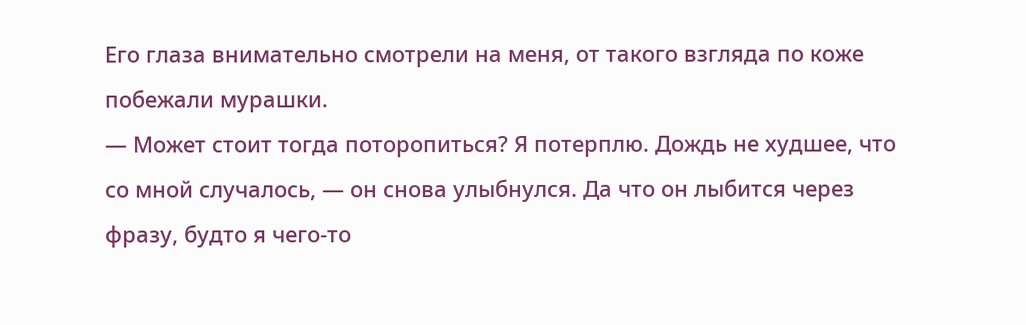Его глаза внимательно смотрели на меня, от такого взгляда по коже побежали мурашки.
— Может стоит тогда поторопиться? Я потерплю. Дождь не худшее, что со мной случалось, — он снова улыбнулся. Да что он лыбится через фразу, будто я чего-то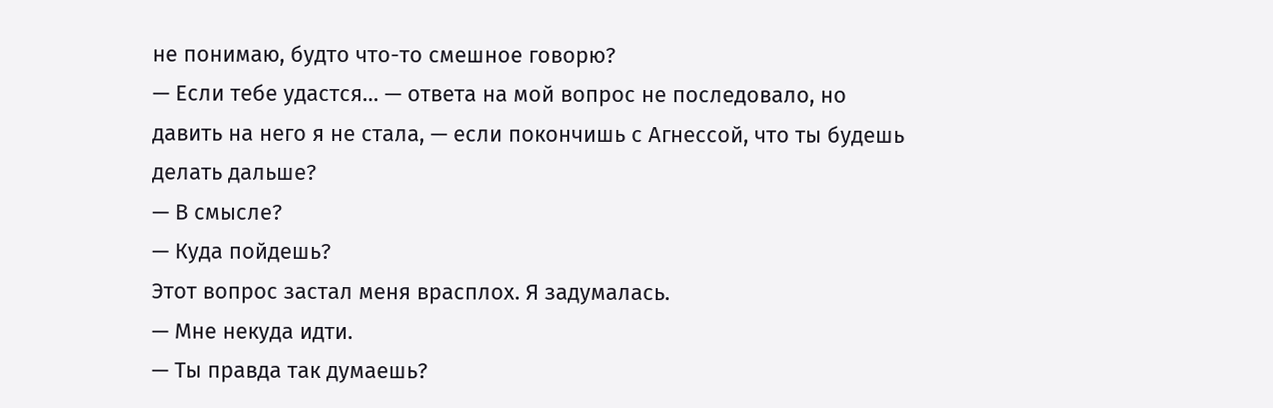не понимаю, будто что-то смешное говорю?
— Если тебе удастся… — ответа на мой вопрос не последовало, но давить на него я не стала, — если покончишь с Агнессой, что ты будешь делать дальше?
— В смысле?
— Куда пойдешь?
Этот вопрос застал меня врасплох. Я задумалась.
— Мне некуда идти.
— Ты правда так думаешь?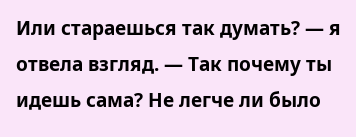Или стараешься так думать? — я отвела взгляд. — Так почему ты идешь сама? Не легче ли было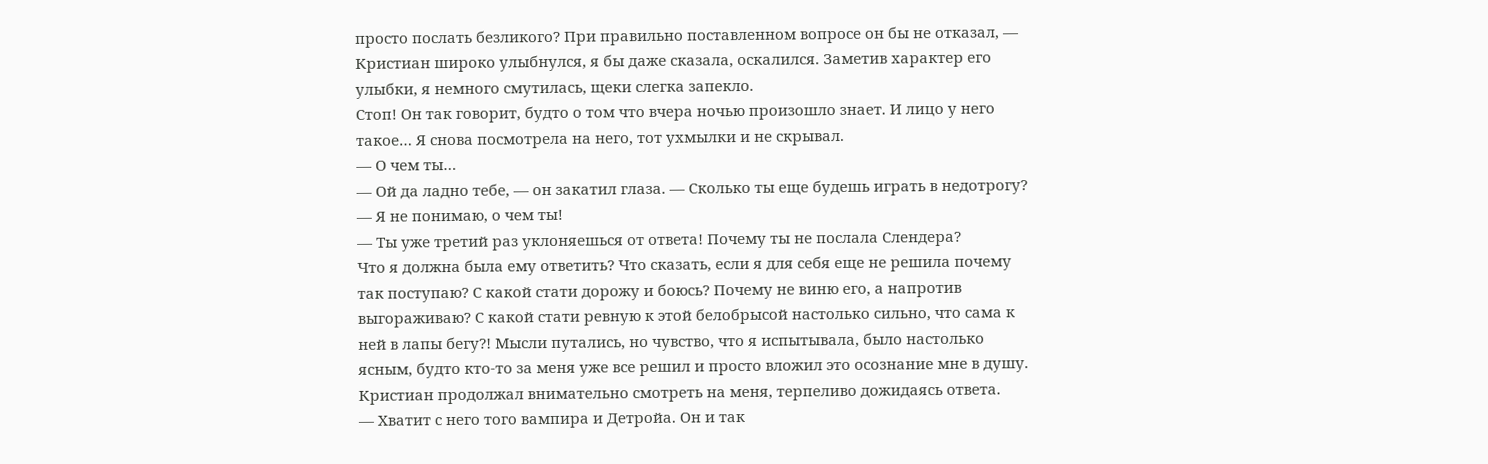просто послать безликого? При правильно поставленном вопросе он бы не отказал, — Кристиан широко улыбнулся, я бы даже сказала, оскалился. Заметив характер его улыбки, я немного смутилась, щеки слегка запекло.
Стоп! Он так говорит, будто о том что вчера ночью произошло знает. И лицо у него такое… Я снова посмотрела на него, тот ухмылки и не скрывал.
— О чем ты…
— Ой да ладно тебе, — он закатил глаза. — Сколько ты еще будешь играть в недотрогу?
— Я не понимаю, о чем ты!
— Ты уже третий раз уклоняешься от ответа! Почему ты не послала Слендера?
Что я должна была ему ответить? Что сказать, если я для себя еще не решила почему так поступаю? С какой стати дорожу и боюсь? Почему не виню его, а напротив выгораживаю? С какой стати ревную к этой белобрысой настолько сильно, что сама к ней в лапы бегу?! Мысли путались, но чувство, что я испытывала, было настолько ясным, будто кто-то за меня уже все решил и просто вложил это осознание мне в душу. Кристиан продолжал внимательно смотреть на меня, терпеливо дожидаясь ответа.
— Хватит с него того вампира и Детройа. Он и так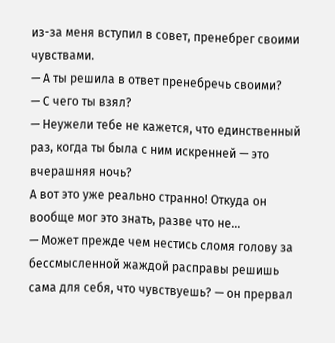из-за меня вступил в совет, пренебрег своими чувствами.
— А ты решила в ответ пренебречь своими?
— С чего ты взял?
— Неужели тебе не кажется, что единственный раз, когда ты была с ним искренней — это вчерашняя ночь?
А вот это уже реально странно! Откуда он вообще мог это знать, разве что не…
— Может прежде чем нестись сломя голову за бессмысленной жаждой расправы решишь сама для себя, что чувствуешь? — он прервал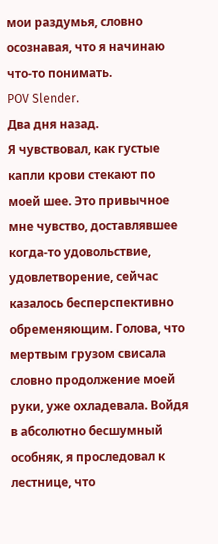мои раздумья, словно осознавая, что я начинаю что-то понимать.
POV Slender.
Два дня назад.
Я чувствовал, как густые капли крови стекают по моей шее. Это привычное мне чувство, доставлявшее когда-то удовольствие, удовлетворение, сейчас казалось бесперспективно обременяющим. Голова, что мертвым грузом свисала словно продолжение моей руки, уже охладевала. Войдя в абсолютно бесшумный особняк, я проследовал к лестнице, что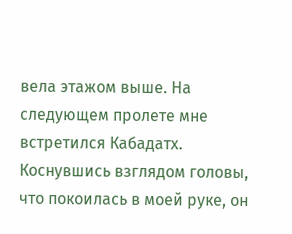вела этажом выше. На следующем пролете мне встретился Кабадатх. Коснувшись взглядом головы, что покоилась в моей руке, он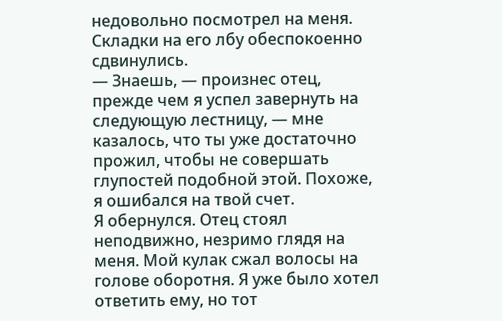недовольно посмотрел на меня. Складки на его лбу обеспокоенно сдвинулись.
— Знаешь, — произнес отец, прежде чем я успел завернуть на следующую лестницу, — мне казалось, что ты уже достаточно прожил, чтобы не совершать глупостей подобной этой. Похоже, я ошибался на твой счет.
Я обернулся. Отец стоял неподвижно, незримо глядя на меня. Мой кулак сжал волосы на голове оборотня. Я уже было хотел ответить ему, но тот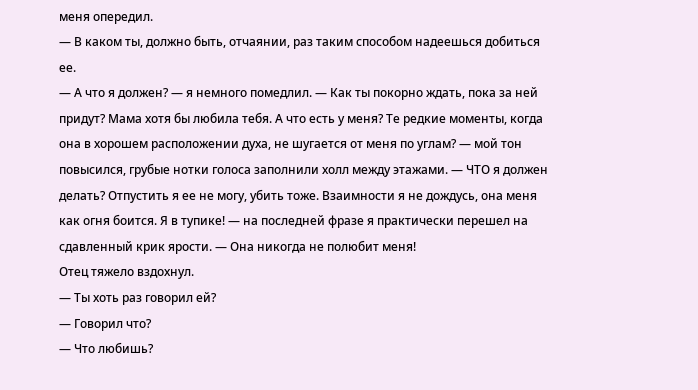меня опередил.
— В каком ты, должно быть, отчаянии, раз таким способом надеешься добиться ее.
— А что я должен? — я немного помедлил. — Как ты покорно ждать, пока за ней придут? Мама хотя бы любила тебя. А что есть у меня? Те редкие моменты, когда она в хорошем расположении духа, не шугается от меня по углам? — мой тон повысился, грубые нотки голоса заполнили холл между этажами. — ЧТО я должен делать? Отпустить я ее не могу, убить тоже. Взаимности я не дождусь, она меня как огня боится. Я в тупике! — на последней фразе я практически перешел на сдавленный крик ярости. — Она никогда не полюбит меня!
Отец тяжело вздохнул.
— Ты хоть раз говорил ей?
— Говорил что?
— Что любишь?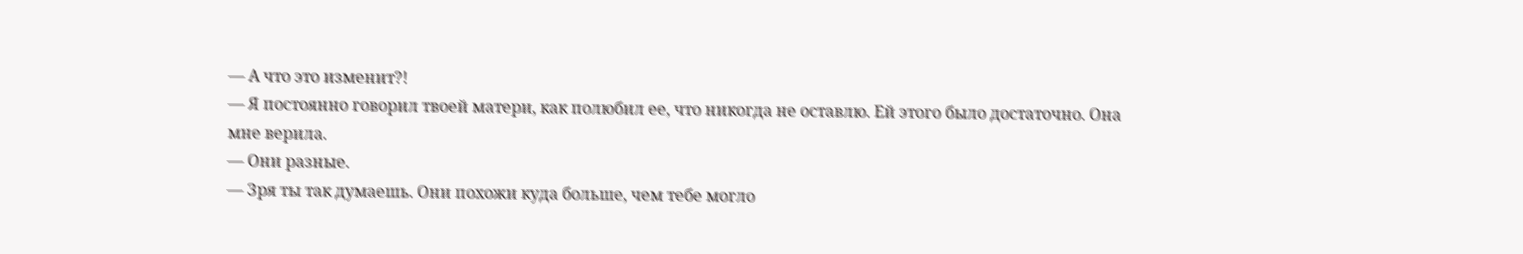— А что это изменит?!
— Я постоянно говорил твоей матери, как полюбил ее, что никогда не оставлю. Ей этого было достаточно. Она мне верила.
— Они разные.
— Зря ты так думаешь. Они похожи куда больше, чем тебе могло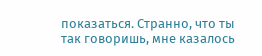показаться. Странно, что ты так говоришь, мне казалось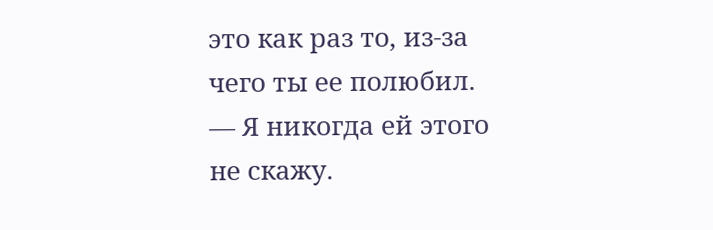это как раз то, из-за чего ты ее полюбил.
— Я никогда ей этого не скажу.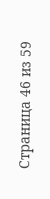Страница 46 из 59